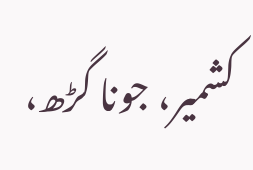کشمیر، جونا گڑھ،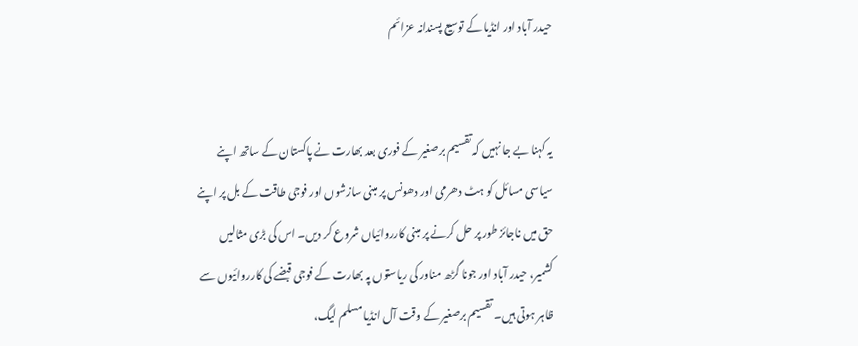حیدر آباد اور انڈیا کے توسیع پسندانہ عزائم


یہ کہنا بے جا نہیں کہ تقسیم برصغیر کے فوری بعد بھارت نے پاکستان کے ساتھ اپنے سیاسی مسائل کو ہٹ دھرمی اور دھونس پر مبنی سازشوں اور فوجی طاقت کے بل پر اپنے حق میں ناجائز طور پر حل کرنے پر مبنی کارروائیاں شروع کر دیں۔ اس کی بڑی مثالیں کشمیر، حیدر آباد اور جونا گڑھ مناور کی ریاستوں پہ بھارت کے فوجی قبضے کی کارروائیوں سے ظاہر ہوتی ہیں۔ تقسیم برصغیر کے وقت آل انڈیا مسلم لیگ،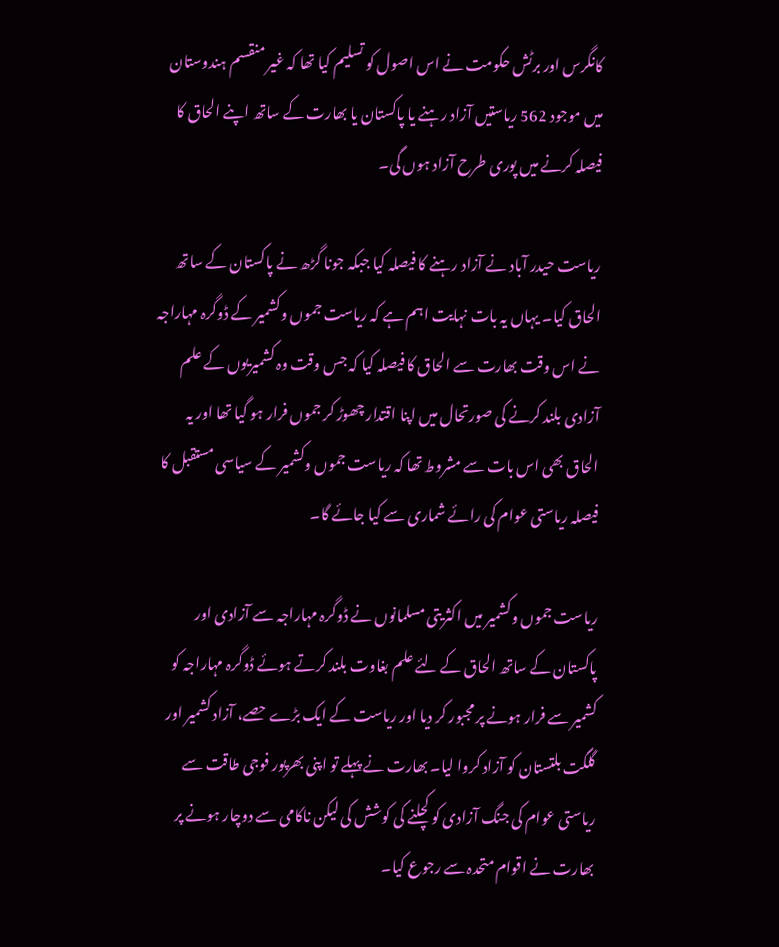کانگرس اور برٹش حکومت نے اس اصول کو تسلیم کیا تھا کہ غیر منقسم ہندوستان میں موجود 562 ریاستیں آزاد رہنے یا پاکستان یا بھارت کے ساتھ اپنے الحاق کا فیصلہ کرنے میں پوری طرح آزاد ہوں گی۔

ریاست حیدر آباد نے آزاد رہنے کا فیصلہ کیا جبکہ جونا گڑھ نے پاکستان کے ساتھ الحاق کیا۔ یہاں یہ بات نہایت اہم ہے کہ ریاست جموں وکشمیر کے ڈوگرہ مہاراجہ نے اس وقت بھارت سے الحاق کا فیصلہ کیا کہ جس وقت وہ کشمیریوں کے علم آزادی بلند کرنے کی صورتحال میں اپنا اقتدار چھوڑ کر جموں فرار ہو گیا تھا اور یہ الحاق بھی اس بات سے مشروط تھا کہ ریاست جموں وکشمیر کے سیاسی مستقبل کا فیصلہ ریاستی عوام کی رائے شماری سے کیا جائے گا۔

ریاست جموں وکشمیر میں اکثریتی مسلمانوں نے ڈوگرہ مہاراجہ سے آزادی اور پاکستان کے ساتھ الحاق کے لئے علم بغاوت بلند کرتے ہوئے ڈوگرہ مہاراجہ کو کشمیر سے فرار ہونے پر مجبور کر دیا اور ریاست کے ایک بڑے حصے، آزاد کشمیر اور گلگت بلتستان کو آزاد کروا لیا۔ بھارت نے پہلے تو اپنی بھرپور فوجی طاقت سے ریاستی عوام کی جنگ آزادی کو کچلنے کی کوشش کی لیکن ناکامی سے دوچار ہونے پر بھارت نے اقوام متحدہ سے رجوع کیا۔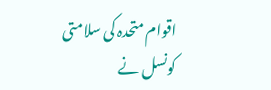اقوام متحدہ کی سلامتی کونسل نے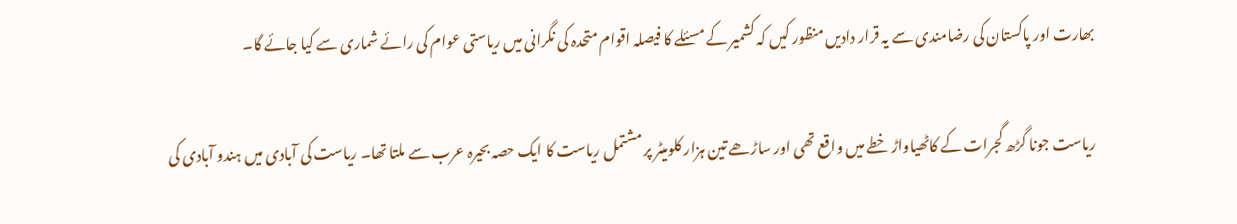بھارت اور پاکستان کی رضامندی سے یہ قرار دادیں منظور کیں کہ کشمیر کے مسئلے کا فیصلہ اقوام متحدہ کی نگرانی میں ریاستی عوام کی رائے شماری سے کیا جائے گا۔

ریاست جونا گڑھ گجرات کے کاٹھیاواڑ خطے میں واقع تھی اور ساڑھے تین ہزار کلومیٹر پر مشتمل ریاست کا ایک حصہ بحیرہ عرب سے ملتا تھا۔ ریاست کی آبادی میں ہندو آبادی کی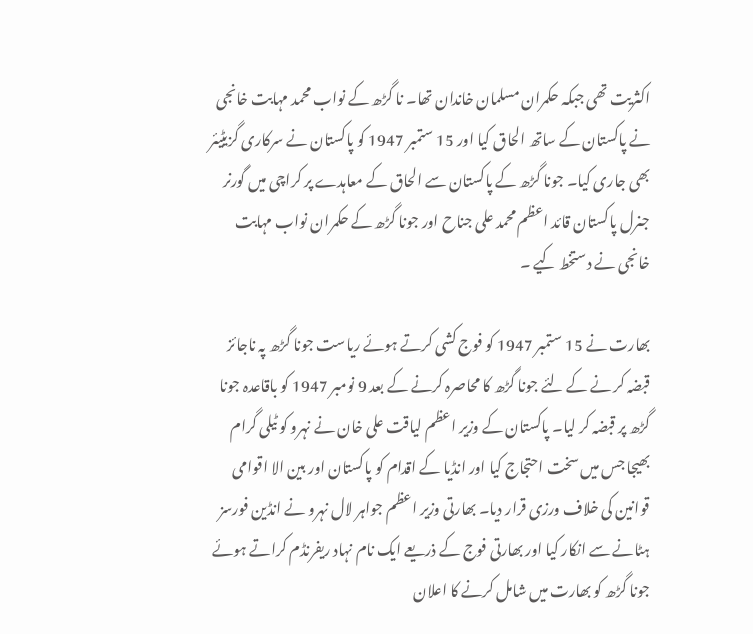اکثریت تھی جبکہ حکمران مسلمان خاندان تھا۔ نا گڑھ کے نواب محمد مہابت خانجی نے پاکستان کے ساتھ الحاق کیا اور 15 ستمبر 1947 کو پاکستان نے سرکاری گزیٹیئر بھی جاری کیا۔ جونا گڑھ کے پاکستان سے الحاق کے معاہدے پر کراچی میں گورنر جنرل پاکستان قائد اعظم محمد علی جناح اور جونا گڑھ کے حکمران نواب مہابت خانجی نے دستخط کیے ۔

بھارت نے 15 ستمبر 1947 کو فوج کشی کرتے ہوئے ریاست جونا گڑھ پہ ناجائز قبضہ کر نے کے لئے جونا گڑھ کا محاصرہ کرنے کے بعد 9 نومبر 1947 کو باقاعدہ جونا گڑھ پر قبضہ کر لیا۔ پاکستان کے وزیر اعظم لیاقت علی خان نے نہرو کو ٹیلی گرام بھیجا جس میں سخت احتجاج کیا اور انڈیا کے اقدام کو پاکستان اور بین الا اقوامی قوانین کی خلاف ورزی قرار دیا۔ بھارتی وزیر اعظم جواہر لال نہرو نے انڈین فورسز ہٹانے سے انکار کیا اور بھارتی فوج کے ذریعے ایک نام نہاد ریفرنڈم کراتے ہوئے جونا گڑھ کو بھارت میں شامل کرنے کا اعلان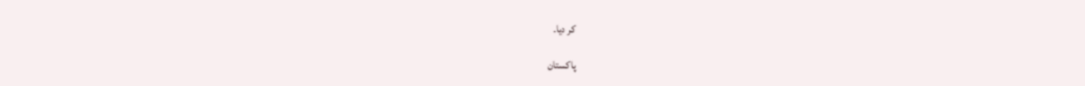کر دیا۔

پاکستان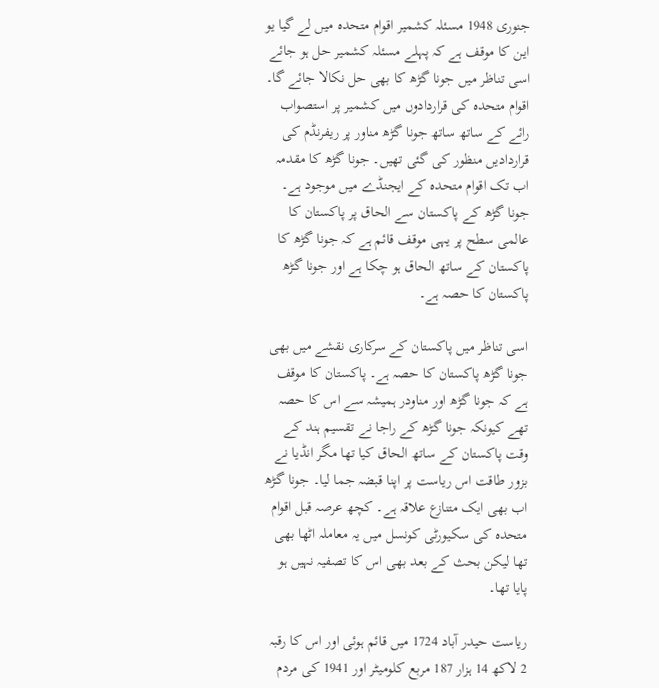جنوری 1948 مسئلہ کشمیر اقوام متحدہ میں لے گیا یو این کا موقف ہے کہ پہلے مسئلہ کشمیر حل ہو جائے اسی تناظر میں جونا گڑھ کا بھی حل نکالا جائے گا۔ اقوام متحدہ کی قراردادوں میں کشمیر پر استصواب رائے کے ساتھ ساتھ جونا گڑھ مناور پر ریفرنڈم کی قراردادیں منظور کی گئی تھیں۔ جونا گڑھ کا مقدمہ اب تک اقوام متحدہ کے ایجنڈے میں موجود ہے۔ جونا گڑھ کے پاکستان سے الحاق پر پاکستان کا عالمی سطح پر یہی موقف قائم ہے کہ جونا گڑھ کا پاکستان کے ساتھ الحاق ہو چکا ہے اور جونا گڑھ پاکستان کا حصہ ہے۔

اسی تناظر میں پاکستان کے سرکاری نقشے میں بھی جونا گڑھ پاکستان کا حصہ ہے۔ پاکستان کا موقف ہے کہ جونا گڑھ اور مناودر ہمیشہ سے اس کا حصہ تھے کیونکہ جونا گڑھ کے راجا نے تقسیم ہند کے وقت پاکستان کے ساتھ الحاق کیا تھا مگر انڈیا نے بزور طاقت اس ریاست پر اپنا قبضہ جما لیا۔ جونا گڑھ اب بھی ایک متنازع علاقہ ہے۔ کچھ عرصہ قبل اقوام متحدہ کی سکیورٹی کونسل میں یہ معاملہ اٹھا بھی تھا لیکن بحث کے بعد بھی اس کا تصفیہ نہیں ہو پایا تھا۔

ریاست حیدر آباد 1724 میں قائم ہوئی اور اس کا رقبہ 2 لاکھ 14 ہزار 187 مربع کلومیٹر اور 1941 کی مردم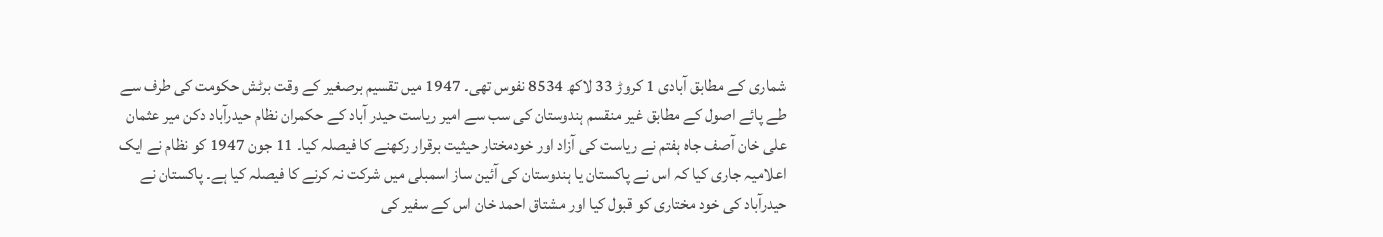شماری کے مطابق آبادی 1 کروڑ 33 لاکھ 8534 نفوس تھی۔ 1947 میں تقسیم برصغیر کے وقت برٹش حکومت کی طرف سے طے پائے اصول کے مطابق غیر منقسم ہندوستان کی سب سے امیر ریاست حیدر آباد کے حکمران نظام حیدرآباد دکن میر عثمان علی خان آصف جاہ ہفتم نے ریاست کی آزاد اور خودمختار حیثیت برقرار رکھنے کا فیصلہ کیا۔ 11 جون 1947 کو نظام نے ایک اعلامیہ جاری کیا کہ اس نے پاکستان یا ہندوستان کی آئین ساز اسمبلی میں شرکت نہ کرنے کا فیصلہ کیا ہے۔ پاکستان نے حیدرآباد کی خود مختاری کو قبول کیا اور مشتاق احمد خان اس کے سفیر کی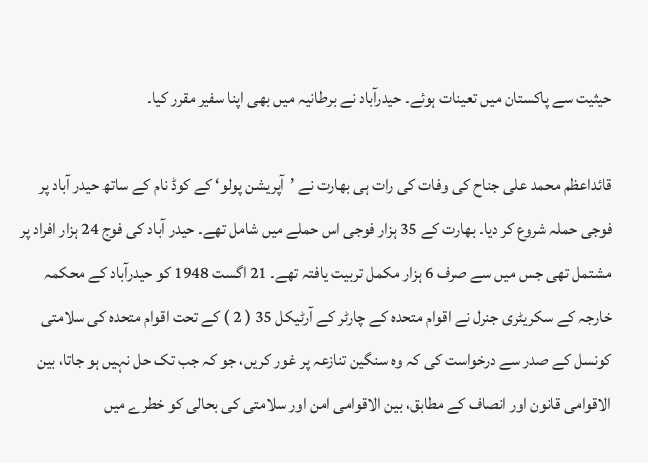حیثیت سے پاکستان میں تعینات ہوئے۔ حیدرآباد نے برطانیہ میں بھی اپنا سفیر مقرر کیا۔

قائداعظم محمد علی جناح کی وفات کی رات ہی بھارت نے ’آپریشن پولو‘ کے کوڈ نام کے ساتھ حیدر آباد پر فوجی حملہ شروع کر دیا۔ بھارت کے 35 ہزار فوجی اس حملے میں شامل تھے۔ حیدر آباد کی فوج 24 ہزار افراد پر مشتمل تھی جس میں سے صرف 6 ہزار مکمل تربیت یافتہ تھے۔ 21 اگست 1948 کو حیدرآباد کے محکمہ خارجہ کے سکریٹری جنرل نے اقوام متحدہ کے چارٹر کے آرٹیکل 35 ( 2 ) کے تحت اقوام متحدہ کی سلامتی کونسل کے صدر سے درخواست کی کہ وہ سنگین تنازعہ پر غور کریں، جو کہ جب تک حل نہیں ہو جاتا، بین الاقوامی قانون اور انصاف کے مطابق، بین الاقوامی امن اور سلامتی کی بحالی کو خطرے میں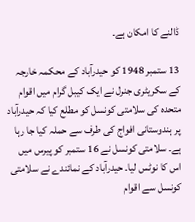ڈالنے کا امکان ہے۔

13 ستمبر 1948 کو حیدرآباد کے محکمہ خارجہ کے سکریٹری جنرل نے ایک کیبل گرام میں اقوام متحدہ کی سلامتی کونسل کو مطلع کیا کہ حیدرآباد پر ہندوستانی افواج کی طرف سے حملہ کیا جا رہا ہے۔ سلامتی کونسل نے 16 ستمبر کو پیرس میں اس کا نوٹس لیا۔ حیدرآباد کے نمائندے نے سلامتی کونسل سے اقوام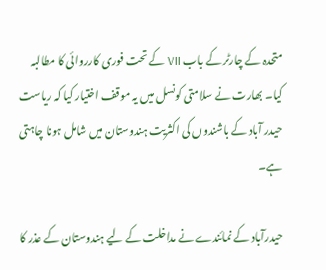متحدہ کے چارٹر کے باب VII کے تحت فوری کارروائی کا مطالبہ کیا۔ بھارت نے سلامتی کونسل میں یہ موقف اختیار کیا کہ ریاست حیدر آباد کے باشندوں کی اکثریت ہندوستان میں شامل ہونا چاہتی ہے۔

حیدرآباد کے نمائندے نے مداخلت کے لیے ہندوستان کے عذر کا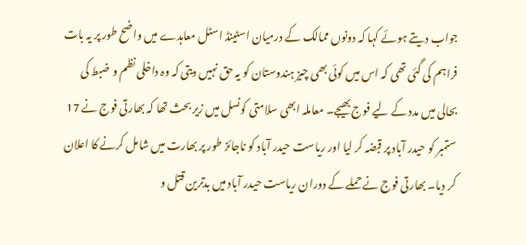جواب دیتے ہوئے کہا کہ دونوں ممالک کے درمیان اسٹینڈ اسٹل معاہدے میں واضح طور پر یہ بات فراہم کی گئی تھی کہ اس میں کوئی بھی چیز ہندوستان کو یہ حق نہیں دیتی کہ وہ داخلی نظم و ضبط کی بحالی میں مدد کے لیے فوج بھیجے۔ معاملہ ابھی سلامتی کونسل میں زیر بحث تھا کہ بھارتی فوج نے 17 ستمبر کو حیدر آباد پر قبضہ کر لیا اور ریاست حیدر آباد کو ناجائز طور پر بھارت میں شامل کرنے کا اعلان کر دیا۔ بھارتی فوج نے حملے کے دوران ریاست حیدر آباد میں بدترین قتل و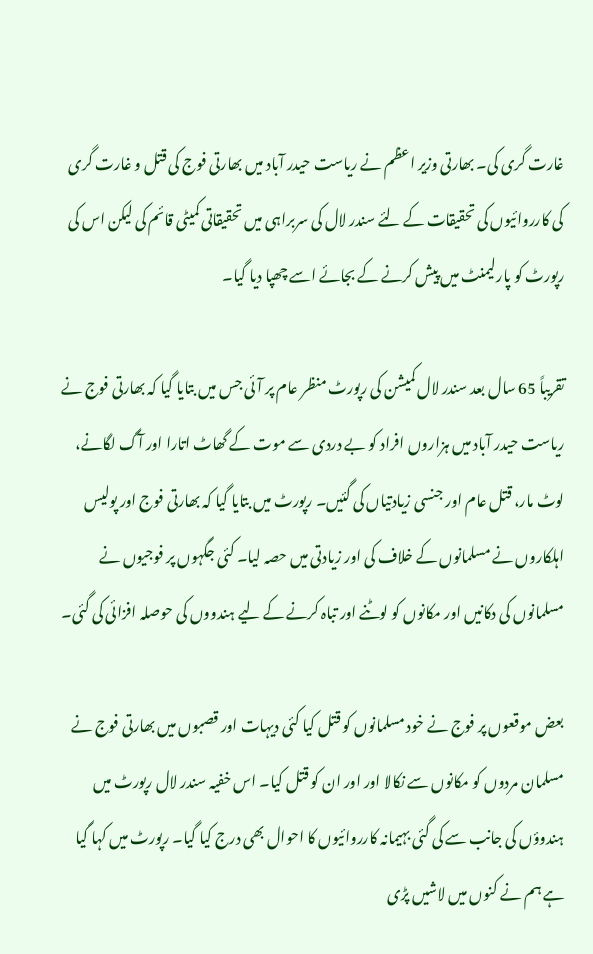غارت گری کی۔ بھارتی وزیر اعظم نے ریاست حیدر آباد میں بھارتی فوج کی قتل و غارت گری کی کارروائیوں کی تحقیقات کے لئے سندر لال کی سربراہی میں تحقیقاتی کمیٹی قائم کی لیکن اس کی رپورٹ کو پارلیمنٹ میں پیش کرنے کے بجائے اسے چھپا دیا گیا۔

تقریباً 65 سال بعد سندر لال کمیشن کی رپورٹ منظر عام پر آئی جس میں بتایا گیا کہ بھارتی فوج نے ریاست حیدر آباد میں ہزاروں افراد کو بے دردی سے موت کے گھاٹ اتارا اور آگ لگانے، لوٹ مار، قتل عام اور جنسی زیادتیاں کی گئیں۔ رپورٹ میں بتایا گیا کہ بھارتی فوج اور پولیس اہلکاروں نے مسلمانوں کے خلاف کی اور زیادتی میں حصہ لیا۔ کئی جگہوں پر فوجیوں نے مسلمانوں کی دکانیں اور مکانوں کو لوٹنے اور تباہ کرنے کے لیے ہندووں کی حوصلہ افزائی کی گئی۔

بعض موقعوں پر فوج نے خود مسلمانوں کو قتل کیا کئی دیہات اور قصبوں میں بھارتی فوج نے مسلمان مردوں کو مکانوں سے نکالا اور اور ان کو قتل کیا۔ اس خفیہ سندر لال رپورٹ میں ہندوؤں کی جانب سے کی گئی بہیمانہ کارروائیوں کا احوال بھی درج کیا گیا۔ رپورٹ میں کہا گیا ہے ہم نے کنوں میں لاشیں پڑی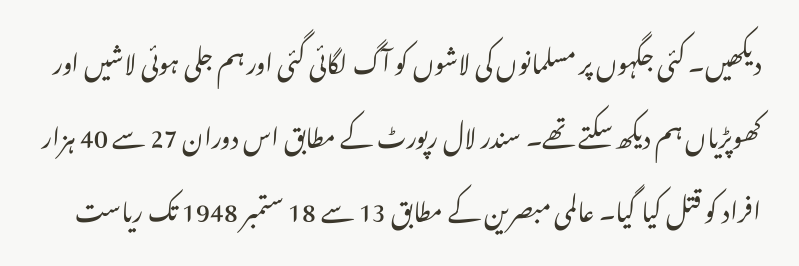دیکھیں۔ کئی جگہوں پر مسلمانوں کی لاشوں کو آگ لگائی گئی اور ہم جلی ہوئی لاشیں اور کھوپڑیاں ہم دیکھ سکتے تھے۔ سندر لال رپورٹ کے مطابق اس دوران 27 سے 40 ہزار افراد کو قتل کیا گیا۔ عالمی مبصرین کے مطابق 13 سے 18 ستمبر 1948 تک ریاست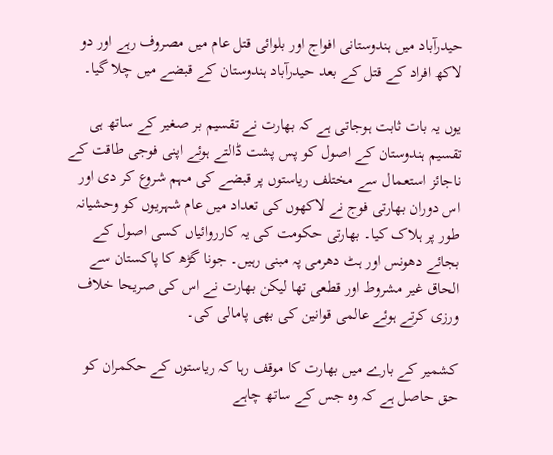حیدرآباد میں ہندوستانی افواج اور بلوائی قتل عام میں مصروف رہے اور دو لاکھ افراد کے قتل کے بعد حیدرآباد ہندوستان کے قبضے میں چلا گیا۔

یوں یہ بات ثابت ہوجاتی ہے کہ بھارت نے تقسیم بر صغیر کے ساتھ ہی تقسیم ہندوستان کے اصول کو پس پشت ڈالتے ہوئے اپنی فوجی طاقت کے ناجائز استعمال سے مختلف ریاستوں پر قبضے کی مہم شروع کر دی اور اس دوران بھارتی فوج نے لاکھوں کی تعداد میں عام شہریوں کو وحشیانہ طور پر ہلاک کیا۔ بھارتی حکومت کی یہ کارروائیاں کسی اصول کے بجائے دھونس اور ہٹ دھرمی پہ مبنی رہیں۔ جونا گڑھ کا پاکستان سے الحاق غیر مشروط اور قطعی تھا لیکن بھارت نے اس کی صریحا خلاف ورزی کرتے ہوئے عالمی قوانین کی بھی پامالی کی۔

کشمیر کے بارے میں بھارت کا موقف رہا کہ ریاستوں کے حکمران کو حق حاصل ہے کہ وہ جس کے ساتھ چاہے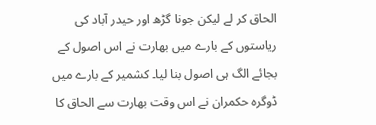الحاق کر لے لیکن جونا گڑھ اور حیدر آباد کی ریاستوں کے بارے میں بھارت نے اس اصول کے بجائے الگ ہی اصول بنا لیا۔ کشمیر کے بارے میں ڈوگرہ حکمران نے اس وقت بھارت سے الحاق کا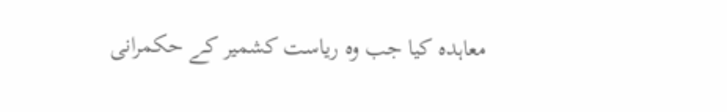معاہدہ کیا جب وہ ریاست کشمیر کے حکمرانی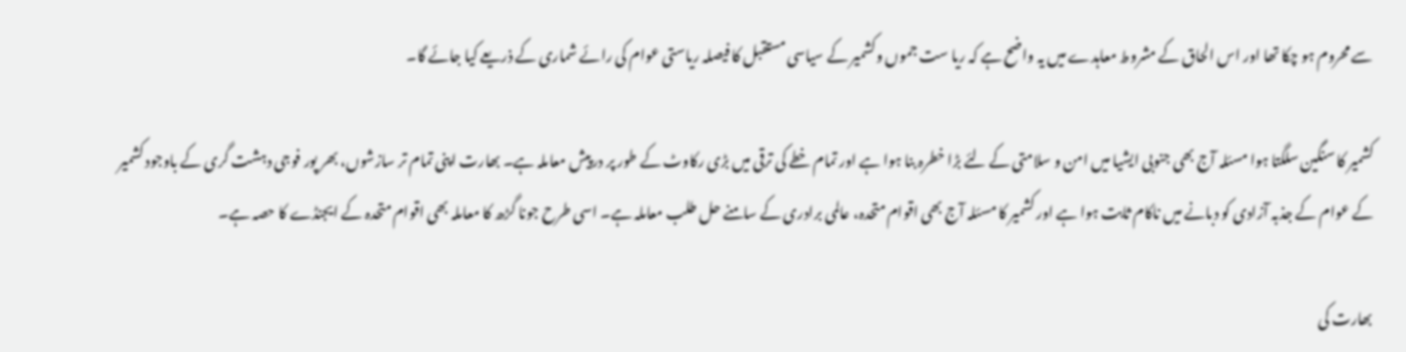سے محروم ہو چکا تھا اور اس الحاق کے مشروط معاہدے میں یہ واضح ہے کہ ریا ست جموں وکشمیر کے سیاسی مستقبل کا فیصلہ ریاستی عوام کی رائے شماری کے ذریعے کیا جائے گا۔

کشمیر کا سنگین سلگتا ہوا مسئلہ آج بھی جنوبی ایشیا میں امن و سلامتی کے لئے بڑا خطرہ بنا ہوا ہے اور تمام خطے کی ترقی میں بڑی رکاوٹ کے طور پر درپیش معاملہ ہے۔ بھارت اپنی تمام تر سازشوں، بھر پور فوجی دہشت گری کے باوجود کشمیر کے عوام کے جذبہ آزادی کو دبانے میں ناکام ثابت ہوا ہے اور کشمیر کا مسئلہ آج بھی اقوام متحدہ، عالمی برادری کے سامنے حل طلب معاملہ ہے۔ اسی طرح جونا گڑھ کا معاملہ بھی اقوام متحدہ کے ایجنڈے کا حصہ ہے۔

بھارت کی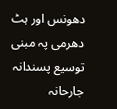دھونس اور ہٹ دھرمی پہ مبنی توسیع پسندانہ جارحانہ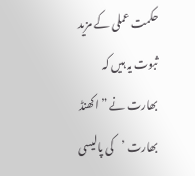حکمت عملی کے مزید ثبوت یہ ہیں کہ بھارت نے ”اکھنڈ بھارت ’کی پالیسی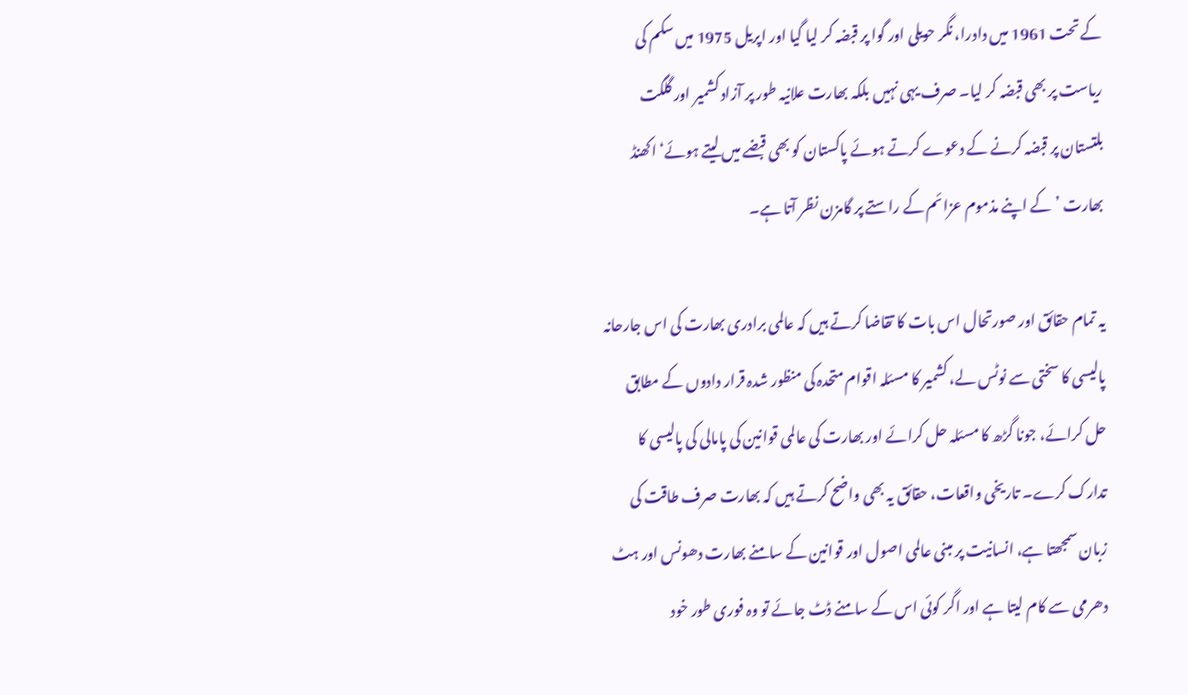کے تحت 1961 میں دادرا، نگر حویلی اور گوا پر قبضہ کر لیا گیا اور اپریل 1975 میں سکم کی ریاست پر بھی قبضہ کر لیا۔ صرف یہی نہیں بلکہ بھارت علانیہ طور پر آزاد کشمیر اور گلگت بلتستان پر قبضہ کرنے کے دعوے کرتے ہوئے پاکستان کو بھی قبضے میں لیتے ہوئے‘ اکھنڈ بھارت ’کے اپنے مذموم عزائم کے راستے پر گامزن نظر آتا ہے۔

یہ تمام حقائق اور صورتحال اس بات کا تقاضا کرتے ہیں کہ عالمی برادری بھارت کی اس جارحانہ پالیسی کا سختی سے نوٹس لے، کشمیر کا مسئلہ اقوام متحدہ کی منظور شدہ قرار دادوں کے مطابق حل کرائے، جونا گڑھ کا مسئلہ حل کرائے اور بھارت کی عالمی قوانین کی پامالی کی پالیسی کا تدارک کرے۔ تاریخی واقعات، حقائق یہ بھی واضح کرتے ہیں کہ بھارت صرف طاقت کی زبان سمجھتا ہے، انسانیت پر مبنی عالمی اصول اور قوانین کے سامنے بھارت دھونس اور ہٹ دھرمی سے کام لیتا ہے اور اگر کوئی اس کے سامنے ڈٹ جائے تو وہ فوری طور خود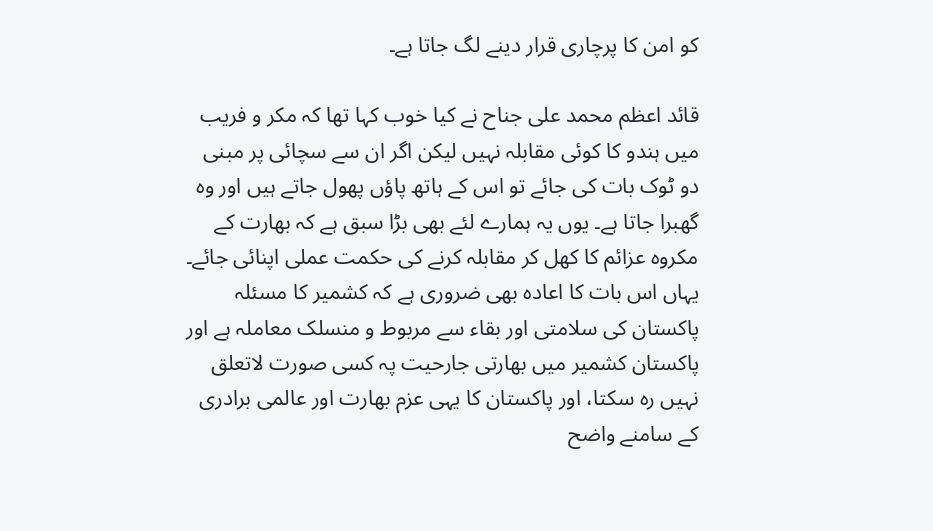کو امن کا پرچاری قرار دینے لگ جاتا ہے۔

قائد اعظم محمد علی جناح نے کیا خوب کہا تھا کہ مکر و فریب میں ہندو کا کوئی مقابلہ نہیں لیکن اگر ان سے سچائی پر مبنی دو ٹوک بات کی جائے تو اس کے ہاتھ پاؤں پھول جاتے ہیں اور وہ گھبرا جاتا ہے۔ یوں یہ ہمارے لئے بھی بڑا سبق ہے کہ بھارت کے مکروہ عزائم کا کھل کر مقابلہ کرنے کی حکمت عملی اپنائی جائے۔ یہاں اس بات کا اعادہ بھی ضروری ہے کہ کشمیر کا مسئلہ پاکستان کی سلامتی اور بقاء سے مربوط و منسلک معاملہ ہے اور پاکستان کشمیر میں بھارتی جارحیت پہ کسی صورت لاتعلق نہیں رہ سکتا، اور پاکستان کا یہی عزم بھارت اور عالمی برادری کے سامنے واضح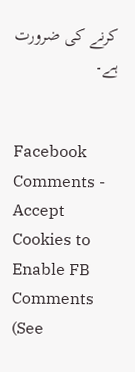کرنے کی ضرورت ہے۔


Facebook Comments - Accept Cookies to Enable FB Comments (See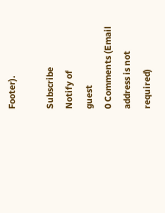Footer).

Subscribe
Notify of
guest
0 Comments (Email address is not required)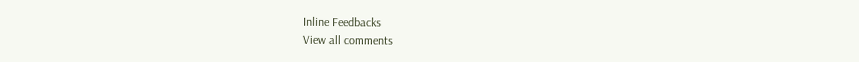Inline Feedbacks
View all comments